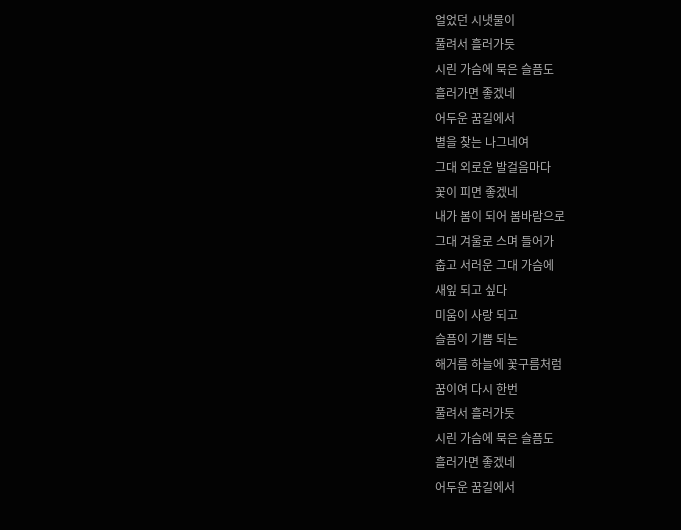얼었던 시냇물이
풀려서 흘러가듯
시린 가슴에 묵은 슬픔도
흘러가면 좋겠네
어두운 꿈길에서
별을 찾는 나그네여
그대 외로운 발걸음마다
꽃이 피면 좋겠네
내가 봄이 되어 봄바람으로
그대 겨울로 스며 들어가
춥고 서러운 그대 가슴에
새잎 되고 싶다
미움이 사랑 되고
슬픔이 기쁨 되는
해거름 하늘에 꽃구름처럼
꿈이여 다시 한번
풀려서 흘러가듯
시린 가슴에 묵은 슬픔도
흘러가면 좋겠네
어두운 꿈길에서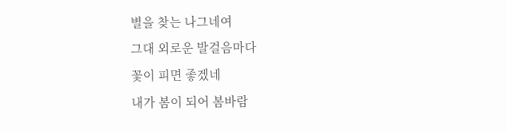별을 찾는 나그네여
그대 외로운 발걸음마다
꽃이 피면 좋겠네
내가 봄이 되어 봄바람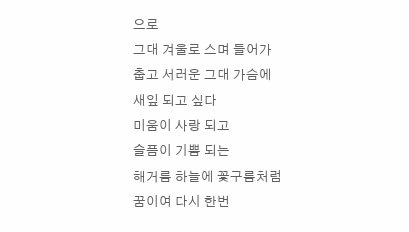으로
그대 겨울로 스며 들어가
춥고 서러운 그대 가슴에
새잎 되고 싶다
미움이 사랑 되고
슬픔이 기쁨 되는
해거름 하늘에 꽃구름처럼
꿈이여 다시 한번